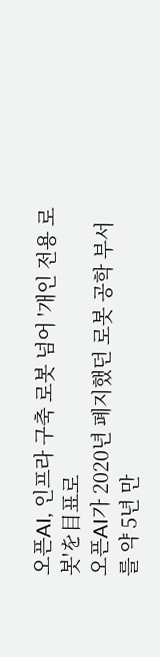오픈AI, 인프라 구축 로봇 넘어 '개인 전용 로봇'を目표로
오픈AI가 2020년 폐지했던 로봇 공학 부서를 약 5년 만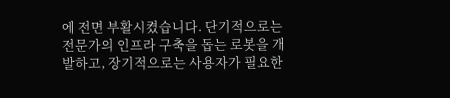에 전면 부활시켰습니다. 단기적으로는 전문가의 인프라 구축을 돕는 로봇을 개발하고, 장기적으로는 사용자가 필요한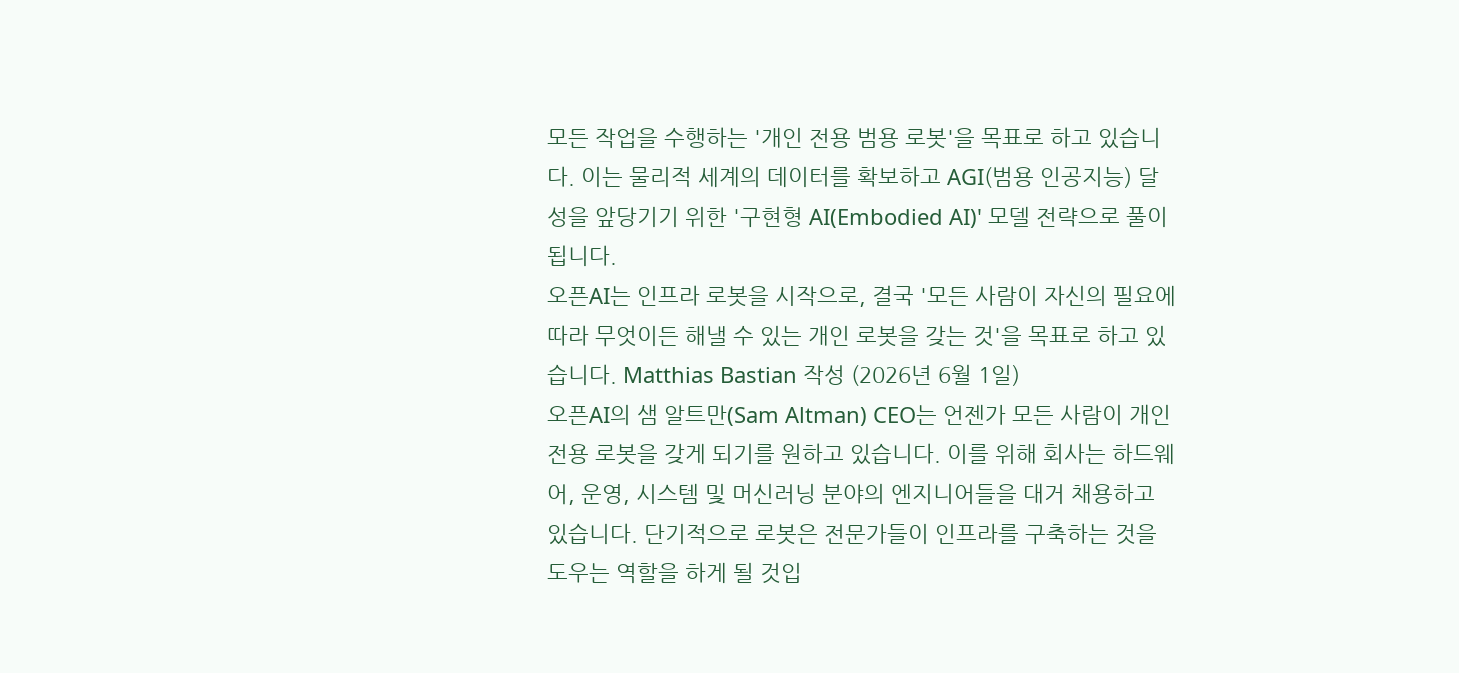모든 작업을 수행하는 '개인 전용 범용 로봇'을 목표로 하고 있습니다. 이는 물리적 세계의 데이터를 확보하고 AGI(범용 인공지능) 달성을 앞당기기 위한 '구현형 AI(Embodied AI)' 모델 전략으로 풀이됩니다.
오픈AI는 인프라 로봇을 시작으로, 결국 '모든 사람이 자신의 필요에 따라 무엇이든 해낼 수 있는 개인 로봇을 갖는 것'을 목표로 하고 있습니다. Matthias Bastian 작성 (2026년 6월 1일)
오픈AI의 샘 알트만(Sam Altman) CEO는 언젠가 모든 사람이 개인 전용 로봇을 갖게 되기를 원하고 있습니다. 이를 위해 회사는 하드웨어, 운영, 시스템 및 머신러닝 분야의 엔지니어들을 대거 채용하고 있습니다. 단기적으로 로봇은 전문가들이 인프라를 구축하는 것을 도우는 역할을 하게 될 것입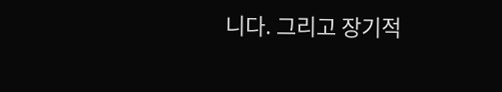니다. 그리고 장기적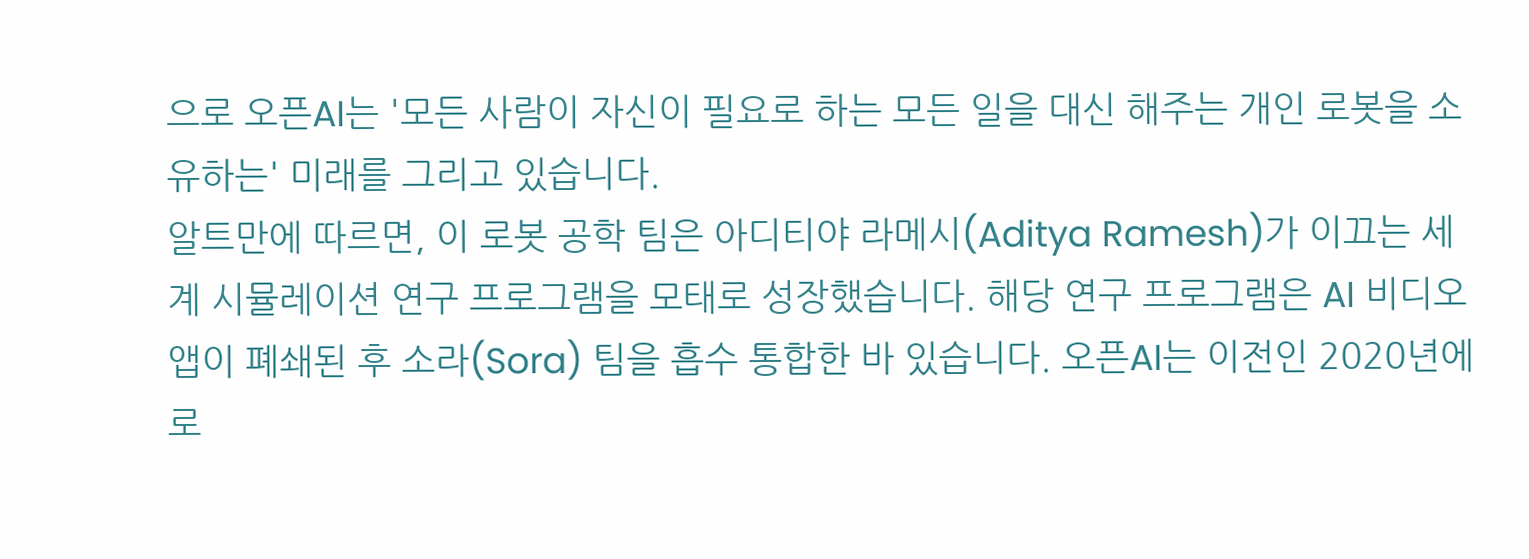으로 오픈AI는 '모든 사람이 자신이 필요로 하는 모든 일을 대신 해주는 개인 로봇을 소유하는' 미래를 그리고 있습니다.
알트만에 따르면, 이 로봇 공학 팀은 아디티야 라메시(Aditya Ramesh)가 이끄는 세계 시뮬레이션 연구 프로그램을 모태로 성장했습니다. 해당 연구 프로그램은 AI 비디오 앱이 폐쇄된 후 소라(Sora) 팀을 흡수 통합한 바 있습니다. 오픈AI는 이전인 2020년에 로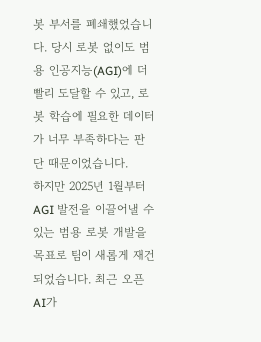봇 부서를 폐쇄했었습니다. 당시 로봇 없이도 범용 인공지능(AGI)에 더 빨리 도달할 수 있고, 로봇 학습에 필요한 데이터가 너무 부족하다는 판단 때문이었습니다.
하지만 2025년 1월부터 AGI 발전을 이끌어낼 수 있는 범용 로봇 개발을 목표로 팀이 새롭게 재건되었습니다. 최근 오픈AI가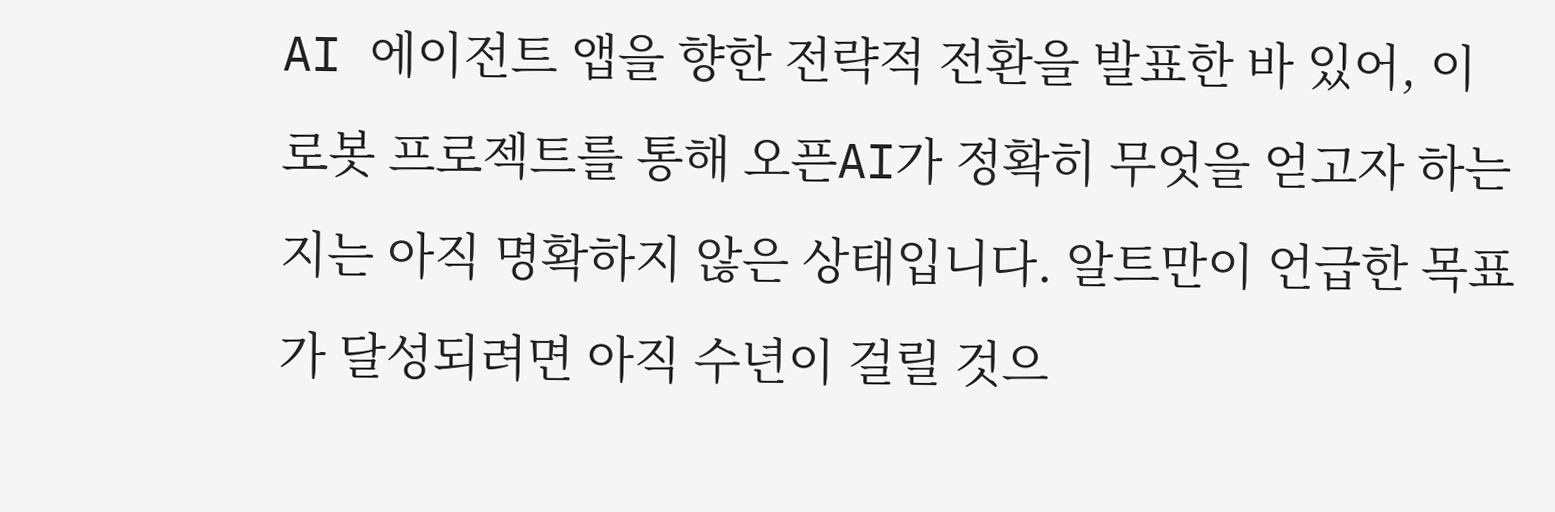AI 에이전트 앱을 향한 전략적 전환을 발표한 바 있어, 이 로봇 프로젝트를 통해 오픈AI가 정확히 무엇을 얻고자 하는지는 아직 명확하지 않은 상태입니다. 알트만이 언급한 목표가 달성되려면 아직 수년이 걸릴 것으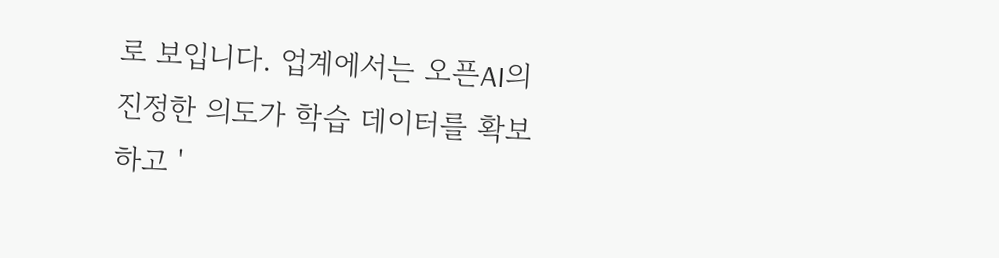로 보입니다. 업계에서는 오픈AI의 진정한 의도가 학습 데이터를 확보하고 '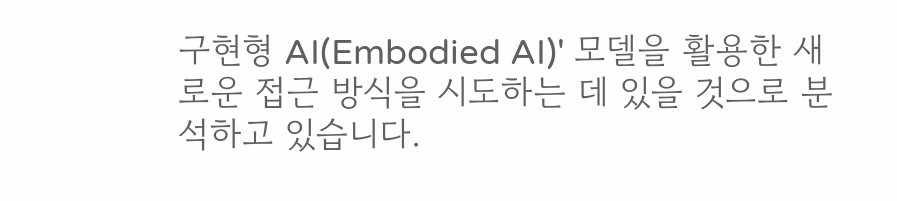구현형 AI(Embodied AI)' 모델을 활용한 새로운 접근 방식을 시도하는 데 있을 것으로 분석하고 있습니다.